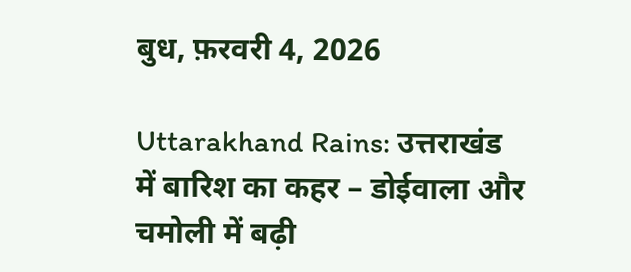बुध, फ़रवरी 4, 2026

Uttarakhand Rains: उत्तराखंड में बारिश का कहर – डोईवाला और चमोली में बढ़ी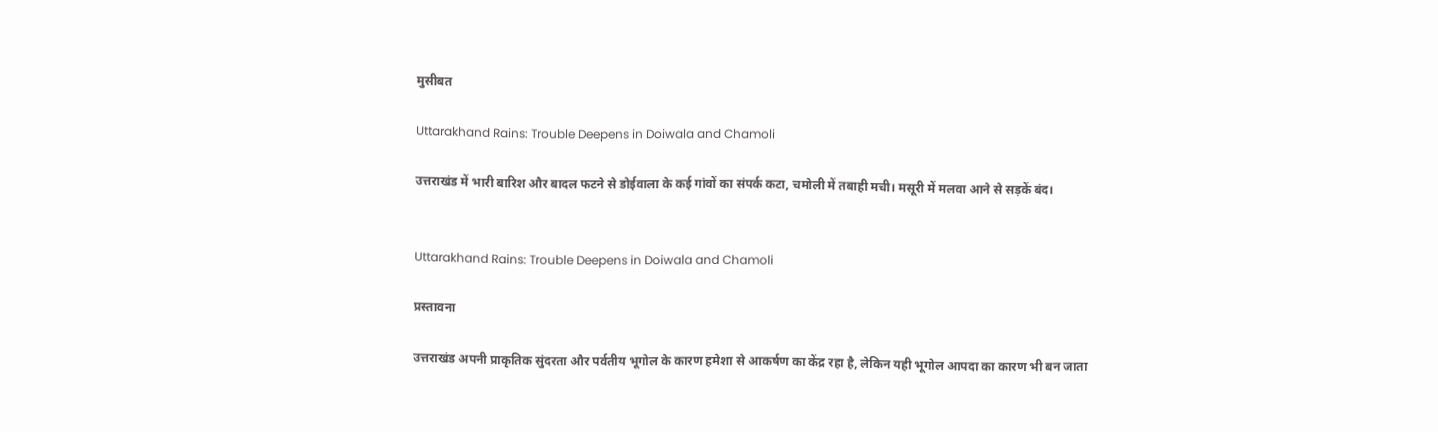मुसीबत

Uttarakhand Rains: Trouble Deepens in Doiwala and Chamoli

उत्तराखंड में भारी बारिश और बादल फटने से डोईवाला के कई गांवों का संपर्क कटा, चमोली में तबाही मची। मसूरी में मलवा आने से सड़कें बंद।


Uttarakhand Rains: Trouble Deepens in Doiwala and Chamoli

प्रस्तावना

उत्तराखंड अपनी प्राकृतिक सुंदरता और पर्वतीय भूगोल के कारण हमेशा से आकर्षण का केंद्र रहा है, लेकिन यही भूगोल आपदा का कारण भी बन जाता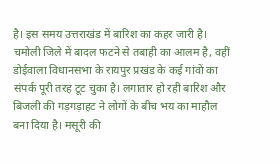है। इस समय उत्तराखंड में बारिश का कहर जारी है। चमोली जिले में बादल फटने से तबाही का आलम है, वहीं डोईवाला विधानसभा के रायपुर प्रखंड के कई गांवों का संपर्क पूरी तरह टूट चुका है। लगातार हो रही बारिश और बिजली की गड़गड़ाहट ने लोगों के बीच भय का माहौल बना दिया है। मसूरी की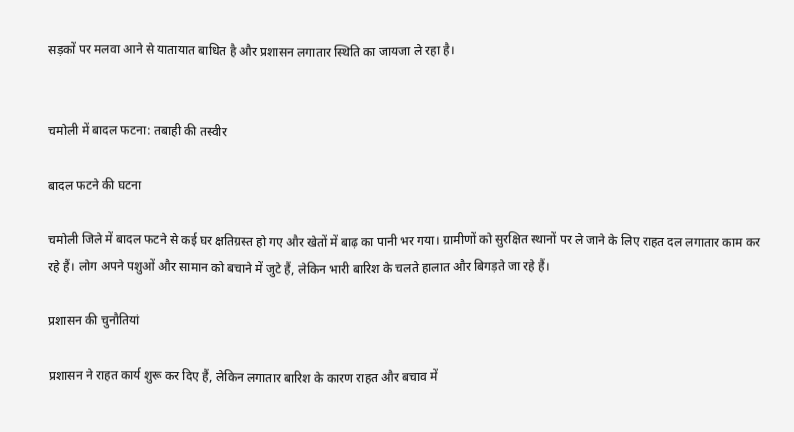सड़कों पर मलवा आने से यातायात बाधित है और प्रशासन लगातार स्थिति का जायजा ले रहा है।


चमोली में बादल फटना: तबाही की तस्वीर

बादल फटने की घटना

चमोली जिले में बादल फटने से कई घर क्षतिग्रस्त हो गए और खेतों में बाढ़ का पानी भर गया। ग्रामीणों को सुरक्षित स्थानों पर ले जाने के लिए राहत दल लगातार काम कर रहे हैं। लोग अपने पशुओं और सामान को बचाने में जुटे हैं, लेकिन भारी बारिश के चलते हालात और बिगड़ते जा रहे हैं।

प्रशासन की चुनौतियां

प्रशासन ने राहत कार्य शुरू कर दिए हैं, लेकिन लगातार बारिश के कारण राहत और बचाव में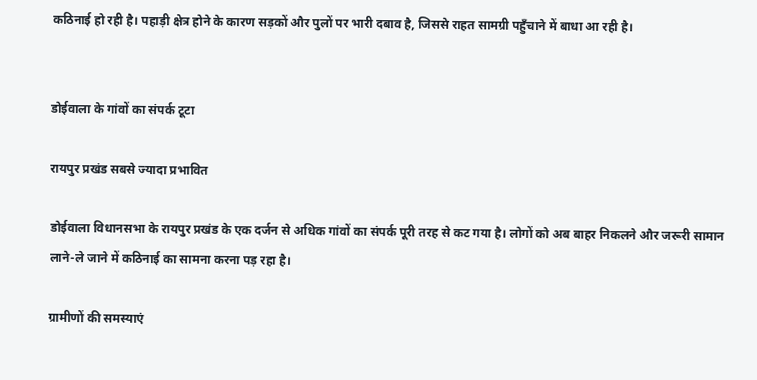कठिनाई हो रही है। पहाड़ी क्षेत्र होने के कारण सड़कों और पुलों पर भारी दबाव है, जिससे राहत सामग्री पहुँचाने में बाधा आ रही है।


डोईवाला के गांवों का संपर्क टूटा

रायपुर प्रखंड सबसे ज्यादा प्रभावित

डोईवाला विधानसभा के रायपुर प्रखंड के एक दर्जन से अधिक गांवों का संपर्क पूरी तरह से कट गया है। लोगों को अब बाहर निकलने और जरूरी सामान लाने-ले जाने में कठिनाई का सामना करना पड़ रहा है।

ग्रामीणों की समस्याएं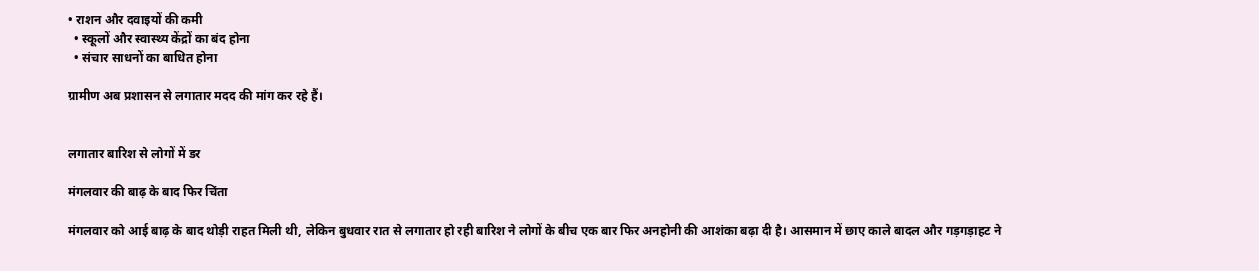• राशन और दवाइयों की कमी
  • स्कूलों और स्वास्थ्य केंद्रों का बंद होना
  • संचार साधनों का बाधित होना

ग्रामीण अब प्रशासन से लगातार मदद की मांग कर रहे हैं।


लगातार बारिश से लोगों में डर

मंगलवार की बाढ़ के बाद फिर चिंता

मंगलवार को आई बाढ़ के बाद थोड़ी राहत मिली थी, लेकिन बुधवार रात से लगातार हो रही बारिश ने लोगों के बीच एक बार फिर अनहोनी की आशंका बढ़ा दी है। आसमान में छाए काले बादल और गड़गड़ाहट ने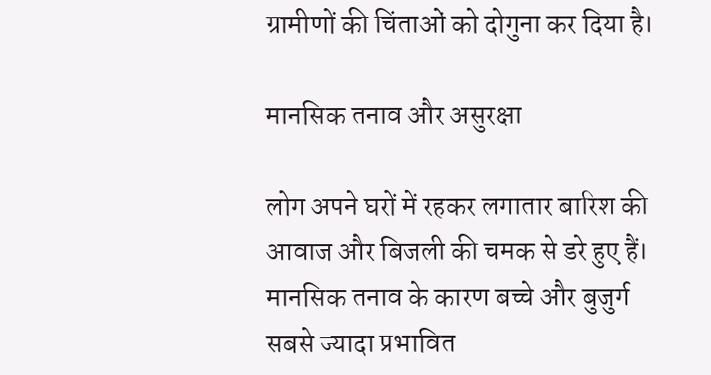ग्रामीणों की चिंताओं को दोगुना कर दिया है।

मानसिक तनाव और असुरक्षा

लोग अपने घरों में रहकर लगातार बारिश की आवाज और बिजली की चमक से डरे हुए हैं। मानसिक तनाव के कारण बच्चे और बुजुर्ग सबसे ज्यादा प्रभावित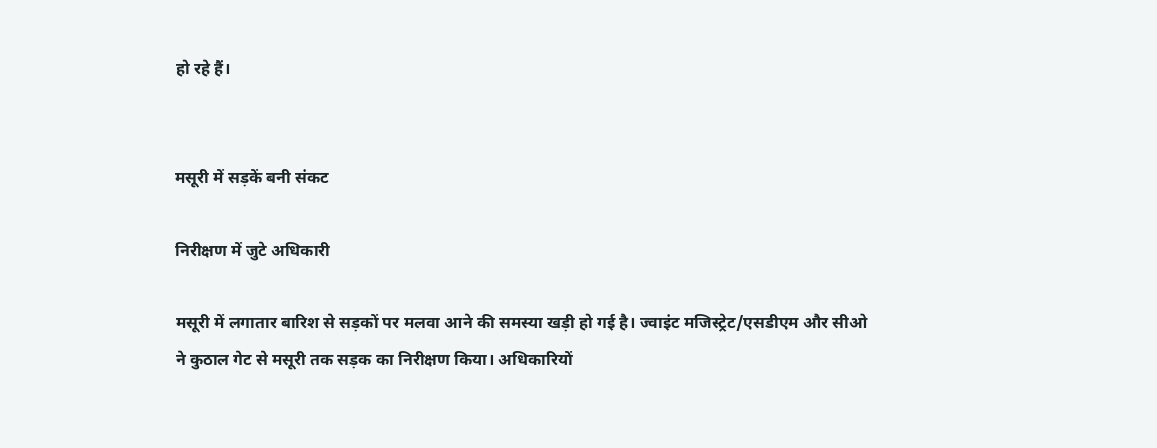हो रहे हैं।


मसूरी में सड़कें बनी संकट

निरीक्षण में जुटे अधिकारी

मसूरी में लगातार बारिश से सड़कों पर मलवा आने की समस्या खड़ी हो गई है। ज्वाइंट मजिस्ट्रेट/एसडीएम और सीओ ने कुठाल गेट से मसूरी तक सड़क का निरीक्षण किया। अधिकारियों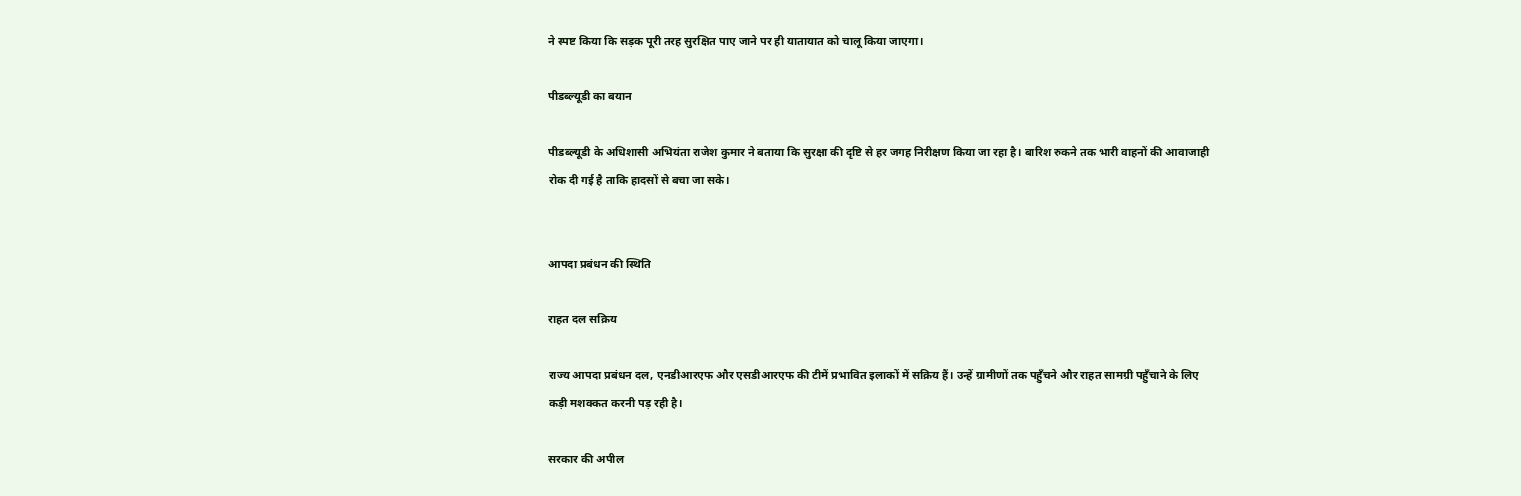ने स्पष्ट किया कि सड़क पूरी तरह सुरक्षित पाए जाने पर ही यातायात को चालू किया जाएगा।

पीडब्ल्यूडी का बयान

पीडब्ल्यूडी के अधिशासी अभियंता राजेश कुमार ने बताया कि सुरक्षा की दृष्टि से हर जगह निरीक्षण किया जा रहा है। बारिश रुकने तक भारी वाहनों की आवाजाही रोक दी गई है ताकि हादसों से बचा जा सके।


आपदा प्रबंधन की स्थिति

राहत दल सक्रिय

राज्य आपदा प्रबंधन दल, एनडीआरएफ और एसडीआरएफ की टीमें प्रभावित इलाकों में सक्रिय हैं। उन्हें ग्रामीणों तक पहुँचने और राहत सामग्री पहुँचाने के लिए कड़ी मशक्कत करनी पड़ रही है।

सरकार की अपील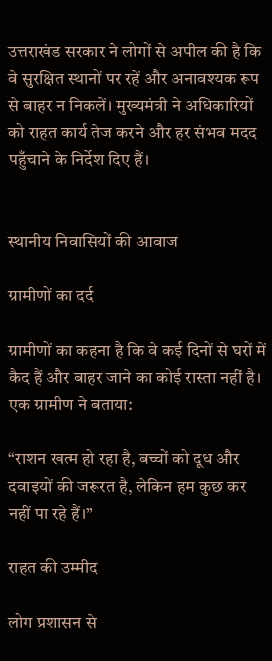उत्तराखंड सरकार ने लोगों से अपील की है कि वे सुरक्षित स्थानों पर रहें और अनावश्यक रूप से बाहर न निकलें। मुख्यमंत्री ने अधिकारियों को राहत कार्य तेज करने और हर संभव मदद पहुँचाने के निर्देश दिए हैं।


स्थानीय निवासियों की आवाज

ग्रामीणों का दर्द

ग्रामीणों का कहना है कि वे कई दिनों से घरों में कैद हैं और बाहर जाने का कोई रास्ता नहीं है।
एक ग्रामीण ने बताया:

“राशन खत्म हो रहा है, बच्चों को दूध और दवाइयों की जरूरत है, लेकिन हम कुछ कर नहीं पा रहे हैं।”

राहत की उम्मीद

लोग प्रशासन से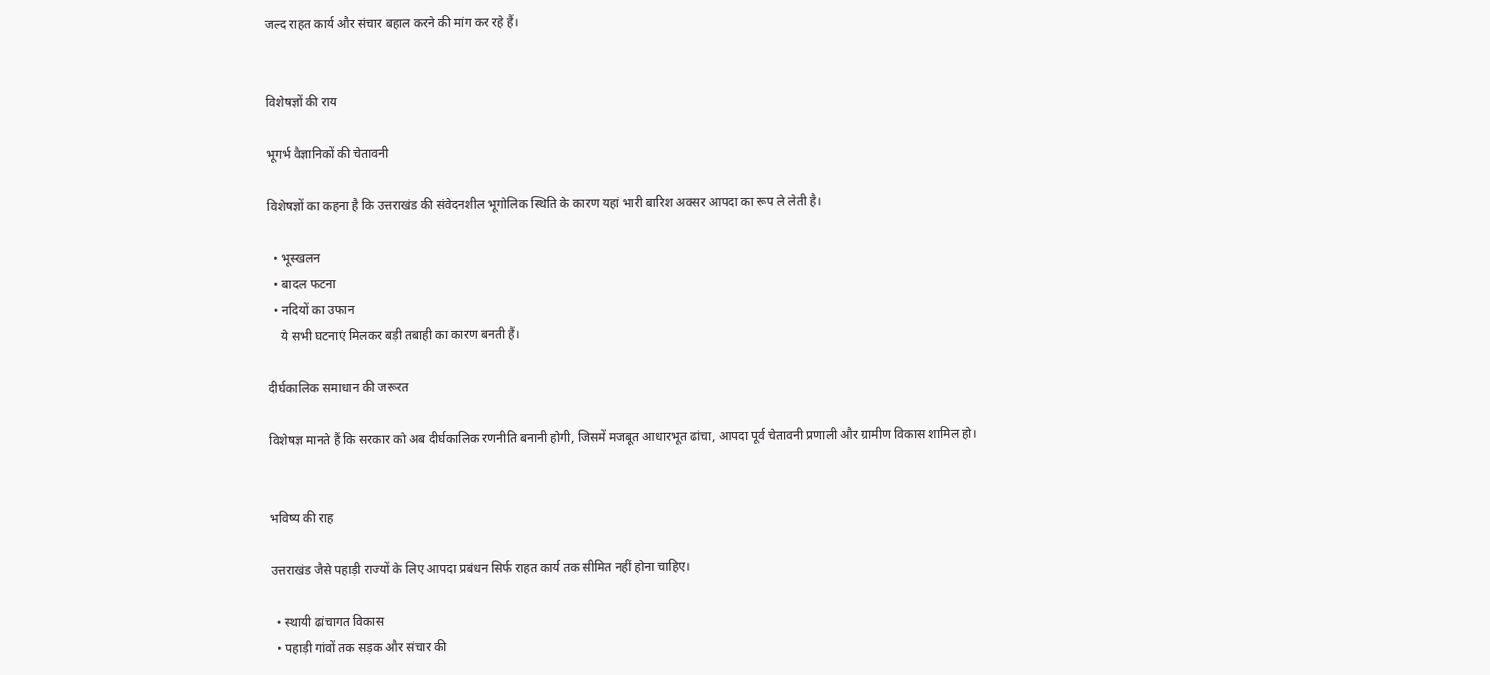जल्द राहत कार्य और संचार बहाल करने की मांग कर रहे हैं।


विशेषज्ञों की राय

भूगर्भ वैज्ञानिकों की चेतावनी

विशेषज्ञों का कहना है कि उत्तराखंड की संवेदनशील भूगोलिक स्थिति के कारण यहां भारी बारिश अक्सर आपदा का रूप ले लेती है।

  • भूस्खलन
  • बादल फटना
  • नदियों का उफान
    ये सभी घटनाएं मिलकर बड़ी तबाही का कारण बनती हैं।

दीर्घकालिक समाधान की जरूरत

विशेषज्ञ मानते हैं कि सरकार को अब दीर्घकालिक रणनीति बनानी होगी, जिसमें मजबूत आधारभूत ढांचा, आपदा पूर्व चेतावनी प्रणाली और ग्रामीण विकास शामिल हो।


भविष्य की राह

उत्तराखंड जैसे पहाड़ी राज्यों के लिए आपदा प्रबंधन सिर्फ राहत कार्य तक सीमित नहीं होना चाहिए।

  • स्थायी ढांचागत विकास
  • पहाड़ी गांवों तक सड़क और संचार की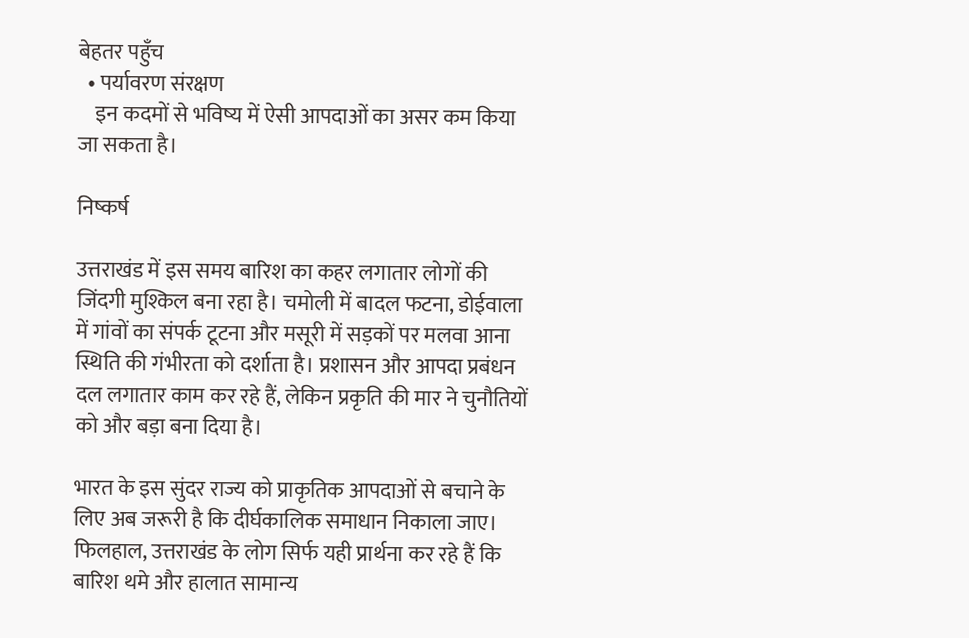बेहतर पहुँच
  • पर्यावरण संरक्षण
    इन कदमों से भविष्य में ऐसी आपदाओं का असर कम किया जा सकता है।

निष्कर्ष

उत्तराखंड में इस समय बारिश का कहर लगातार लोगों की जिंदगी मुश्किल बना रहा है। चमोली में बादल फटना, डोईवाला में गांवों का संपर्क टूटना और मसूरी में सड़कों पर मलवा आना स्थिति की गंभीरता को दर्शाता है। प्रशासन और आपदा प्रबंधन दल लगातार काम कर रहे हैं, लेकिन प्रकृति की मार ने चुनौतियों को और बड़ा बना दिया है।

भारत के इस सुंदर राज्य को प्राकृतिक आपदाओं से बचाने के लिए अब जरूरी है कि दीर्घकालिक समाधान निकाला जाए। फिलहाल, उत्तराखंड के लोग सिर्फ यही प्रार्थना कर रहे हैं कि बारिश थमे और हालात सामान्य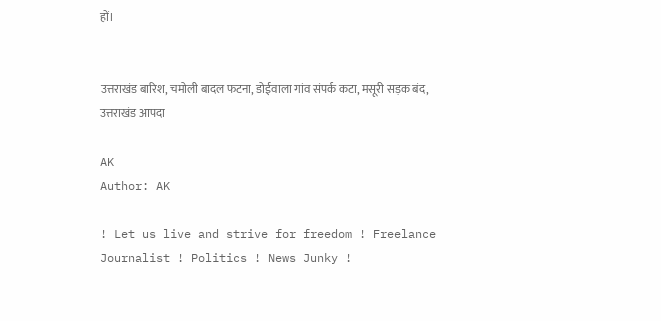हों।


उत्तराखंड बारिश, चमोली बादल फटना, डोईवाला गांव संपर्क कटा, मसूरी सड़क बंद, उत्तराखंड आपदा

AK
Author: AK

! Let us live and strive for freedom ! Freelance Journalist ! Politics ! News Junky !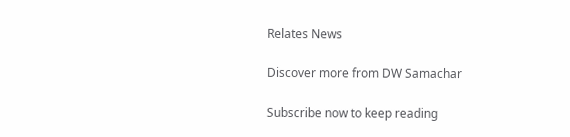Relates News

Discover more from DW Samachar

Subscribe now to keep reading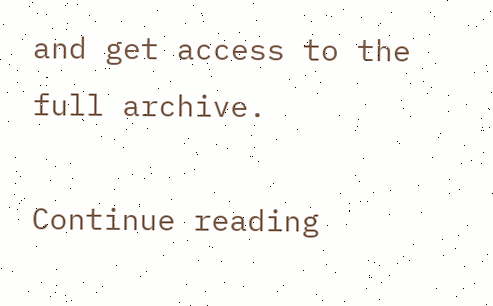and get access to the full archive.

Continue reading